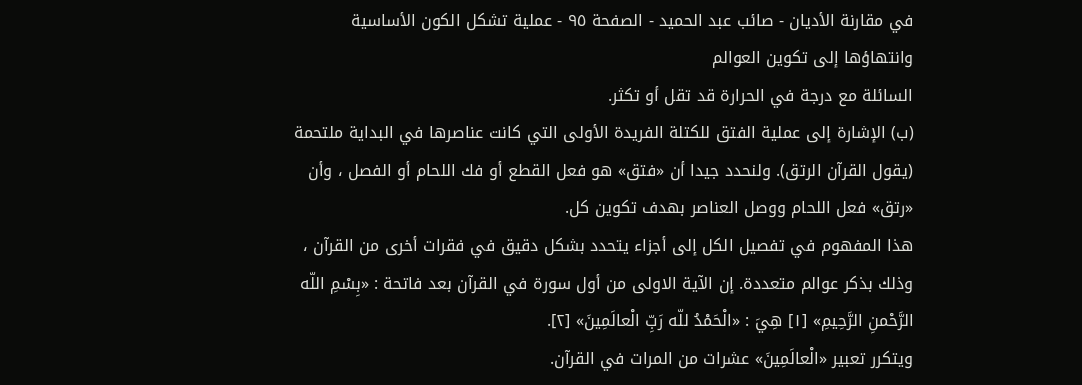في مقارنة الأديان - صائب عبد الحميد - الصفحة ٩٥ - عملية تشكل الكون الأساسية وانتهاؤها إلى تكوين العوالم
السائلة مع درجة في الحرارة قد تقل أو تكثر.
(ب) الإشارة إلى عملية الفتق للكتلة الفريدة الأولى التي كانت عناصرها في البداية ملتحمة (يقول القرآن الرتق). ولنحدد جيدا أن «فتق» هو فعل القطع أو فك اللحام أو الفصل ، وأن «رتق» فعل اللحام ووصل العناصر بهدف تكوين كل.
هذا المفهوم في تفصيل الكل إلى أجزاء يتحدد بشكل دقيق في فقرات أخرى من القرآن ، وذلك بذكر عوالم متعددة. إن الآية الاولى من أول سورة في القرآن بعد فاتحة : «بِسْمِ اللّه الرَّحْمنِ الرَّحِيمِ» [١] هِيَ : «الْحَمْدُ للّه رَبِّ الْعالَمِينَ» [٢].
ويتكرر تعبير «الْعالَمِينَ» عشرات من المرات في القرآن.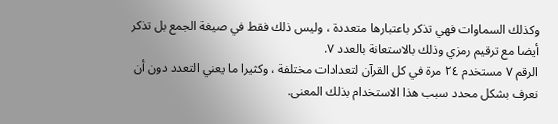وكذلك السماوات فهي تذكر باعتبارها متعددة ، وليس ذلك فقط في صيغة الجمع بل تذكر أيضا مع ترقيم رمزي وذلك بالاستعانة بالعدد ٧.
الرقم ٧ مستخدم ٢٤ مرة في كل القرآن لتعدادات مختلفة ، وكثيرا ما يعني التعدد دون أن نعرف بشكل محدد سبب هذا الاستخدام بذلك المعنى.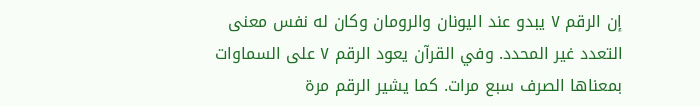إن الرقم ٧ يبدو عند اليونان والرومان وكان له نفس معنى التعدد غير المحدد. وفي القرآن يعود الرقم ٧ على السماوات بمعناها الصرف سبع مرات. كما يشير الرقم مرة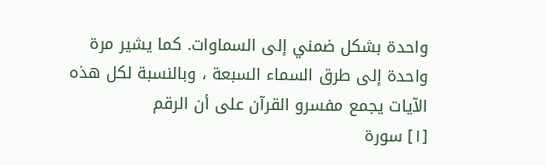واحدة بشكل ضمني إلى السماوات. كما يشير مرة واحدة إلى طرق السماء السبعة ، وبالنسبة لكل هذه الآيات يجمع مفسرو القرآن على أن الرقم
[١] سورة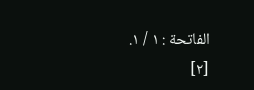الفاتحة : ١ / ١. [٢]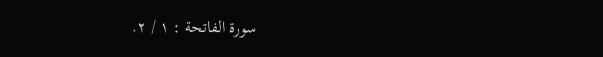سورة الفاتحة : ١ / ٢.